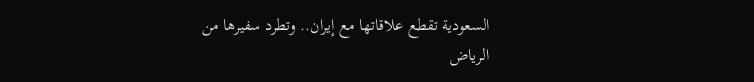السعودية تقطع علاقاتها مع إيران.. وتطرد سفيرها من الرياض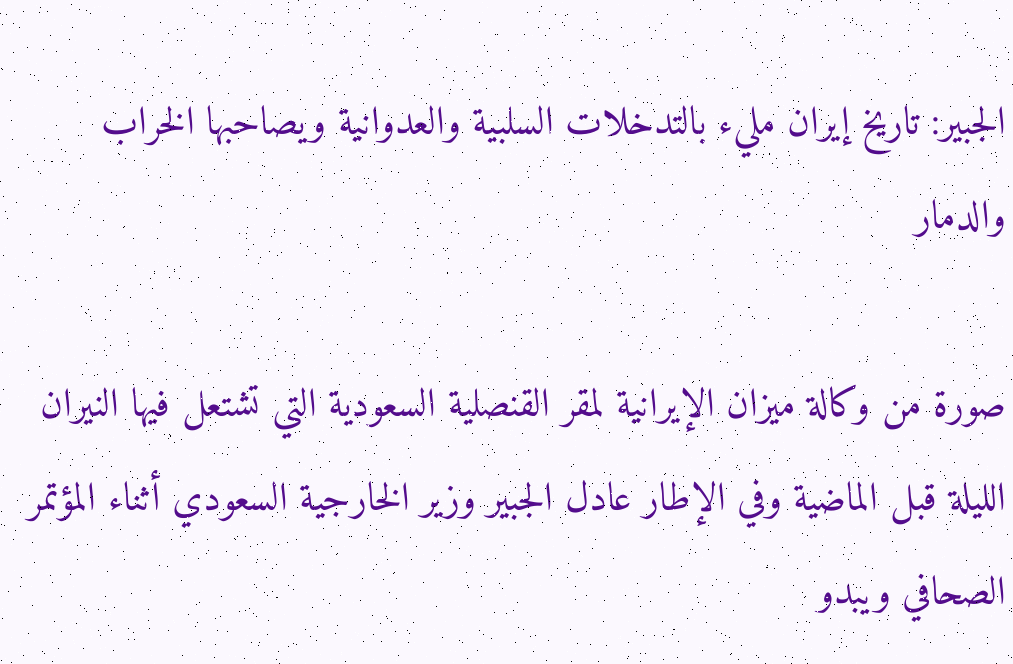الجبير: تاريخ إيران مليء بالتدخلات السلبية والعدوانية ويصاحبها الخراب والدمار

صورة من وكالة ميزان الإيرانية لمقر القنصلية السعودية التي تشتعل فيها النيران الليلة قبل الماضية وفي الإطار عادل الجبير وزير الخارجية السعودي أثناء المؤتمر الصحافي ويبدو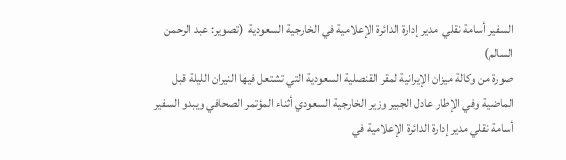السفير أسامة نقلي  مدير إدارة الدائرة الإعلامية في الخارجية السعودية  (تصوير: عبد الرحمن السالم)
صورة من وكالة ميزان الإيرانية لمقر القنصلية السعودية التي تشتعل فيها النيران الليلة قبل الماضية وفي الإطار عادل الجبير وزير الخارجية السعودي أثناء المؤتمر الصحافي ويبدو السفير أسامة نقلي مدير إدارة الدائرة الإعلامية في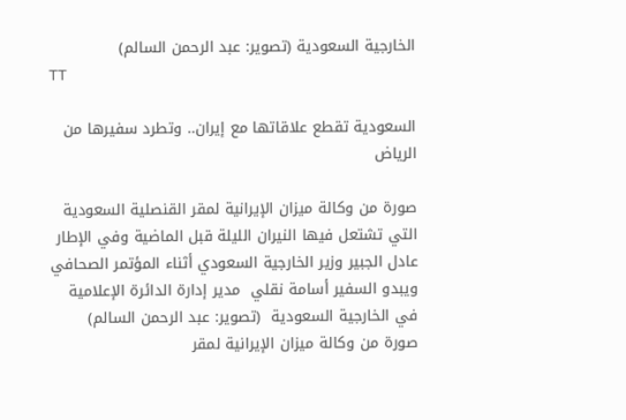الخارجية السعودية (تصوير: عبد الرحمن السالم)
TT

السعودية تقطع علاقاتها مع إيران.. وتطرد سفيرها من الرياض

صورة من وكالة ميزان الإيرانية لمقر القنصلية السعودية التي تشتعل فيها النيران الليلة قبل الماضية وفي الإطار عادل الجبير وزير الخارجية السعودي أثناء المؤتمر الصحافي ويبدو السفير أسامة نقلي  مدير إدارة الدائرة الإعلامية في الخارجية السعودية  (تصوير: عبد الرحمن السالم)
صورة من وكالة ميزان الإيرانية لمقر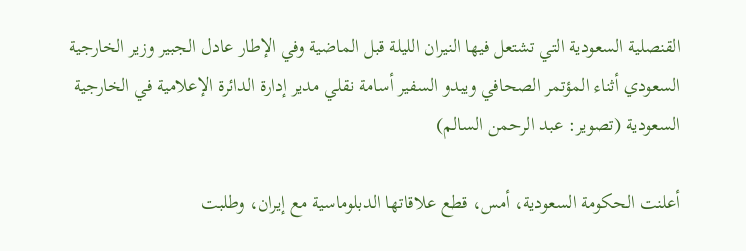القنصلية السعودية التي تشتعل فيها النيران الليلة قبل الماضية وفي الإطار عادل الجبير وزير الخارجية السعودي أثناء المؤتمر الصحافي ويبدو السفير أسامة نقلي مدير إدارة الدائرة الإعلامية في الخارجية السعودية (تصوير: عبد الرحمن السالم)

أعلنت الحكومة السعودية، أمس، قطع علاقاتها الدبلوماسية مع إيران، وطلبت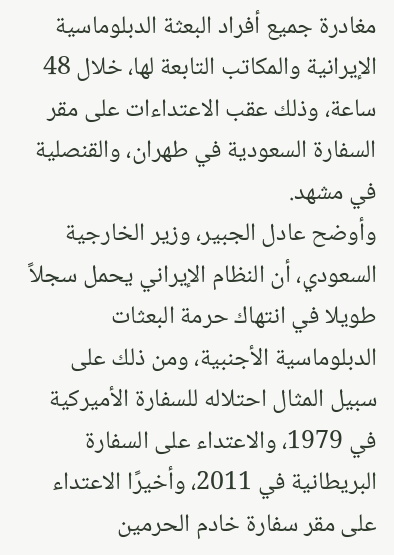مغادرة جميع أفراد البعثة الدبلوماسية الإيرانية والمكاتب التابعة لها، خلال 48 ساعة، وذلك عقب الاعتداءات على مقر السفارة السعودية في طهران، والقنصلية في مشهد.
وأوضح عادل الجبير، وزير الخارجية السعودي، أن النظام الإيراني يحمل سجلاً طويلا في انتهاك حرمة البعثات الدبلوماسية الأجنبية، ومن ذلك على سبيل المثال احتلاله للسفارة الأميركية في 1979، والاعتداء على السفارة البريطانية في 2011، وأخيرًا الاعتداء على مقر سفارة خادم الحرمين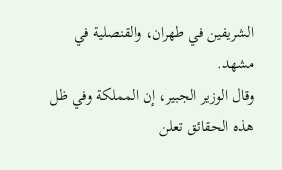الشريفين في طهران، والقنصلية في مشهد.
وقال الوزير الجبير، إن المملكة وفي ظل هذه الحقائق تعلن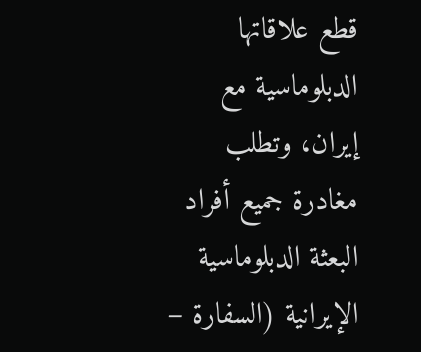قطع علاقاتها الدبلوماسية مع إيران، وتطلب مغادرة جميع أفراد البعثة الدبلوماسية الإيرانية (السفارة –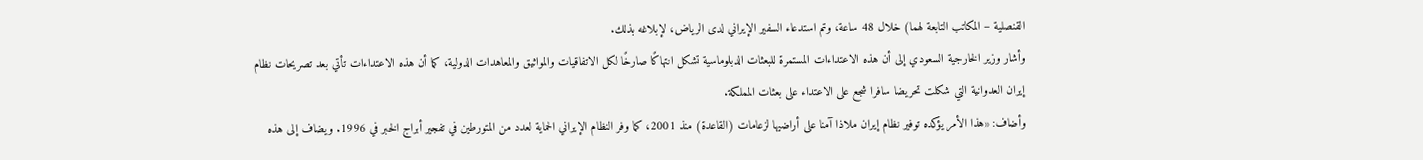القنصلية – المكاتب التابعة لهما) خلال 48 ساعة، وتم استدعاء السفير الإيراني لدى الرياض، لإبلاغه بذلك.
وأشار وزير الخارجية السعودي إلى أن هذه الاعتداءات المستمرة للبعثات الدبلوماسية تشكل انتهاكًا صارخًا لكل الاتفاقيات والمواثيق والمعاهدات الدولية، كما أن هذه الاعتداءات تأتي بعد تصريحات نظام إيران العدوانية التي شكلت تحريضا سافرا شجع على الاعتداء على بعثات المملكة.
وأضاف: «هذا الأمر يؤكده توفير نظام إيران ملاذا آمنا على أراضيها لزعامات (القاعدة) منذ 2001، كما وفر النظام الإيراني الحماية لعدد من المتورطين في تفجير أبراج الخبر في 1996. ويضاف إلى هذه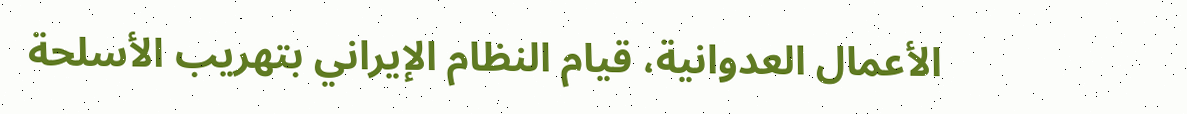الأعمال العدوانية، قيام النظام الإيراني بتهريب الأسلحة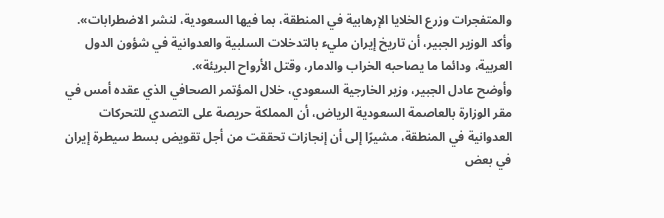والمتفجرات وزرع الخلايا الإرهابية في المنطقة، بما فيها السعودية، لنشر الاضطرابات».
وأكد الوزير الجبير، أن تاريخ إيران مليء بالتدخلات السلبية والعدوانية في شؤون الدول العربية، ودائما ما يصاحبه الخراب والدمار، وقتل الأرواح البريئة».
وأوضح عادل الجبير، وزير الخارجية السعودي، خلال المؤتمر الصحافي الذي عقده أمس في مقر الوزارة بالعاصمة السعودية الرياض، أن المملكة حريصة على التصدي للتحركات العدوانية في المنطقة، مشيرًا إلى أن إنجازات تحققت من أجل تقويض بسط سيطرة إيران في بعض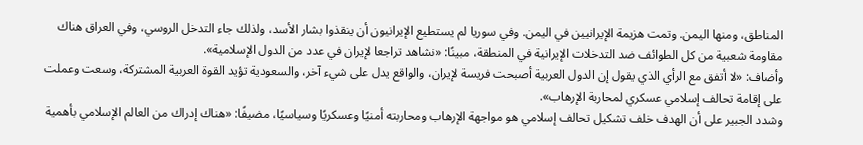المناطق، ومنها اليمن. وتمت هزيمة الإيرانيين في اليمن. وفي سوريا لم يستطيع الإيرانيون أن ينقذوا بشار الأسد، ولذلك جاء التدخل الروسي، وفي العراق هناك مقاومة شعبية من كل الطوائف ضد التدخلات الإيرانية في المنطقة، مبينًا: «نشاهد تراجعا لإيران في عدد من الدول الإسلامية».
وأضاف: «لا أتفق مع الرأي الذي يقول إن الدول العربية أصبحت فريسة لإيران، والواقع يدل على شيء آخر، والسعودية تؤيد القوة العربية المشتركة، وسعت وعملت على إقامة تحالف إسلامي عسكري لمحاربة الإرهاب».
وشدد الجبير على أن الهدف خلف تشكيل تحالف إسلامي هو مواجهة الإرهاب ومحاربته أمنيًا وعسكريًا وسياسيًا، مضيفًا: «هناك إدراك من العالم الإسلامي بأهمية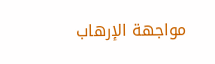مواجهة الإرهاب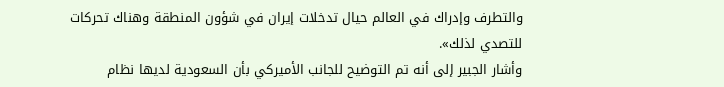والتطرف وإدراك في العالم حيال تدخلات إيران في شؤون المنطقة وهناك تحركات للتصدي لذلك».
وأشار الجبير إلى أنه تم التوضيح للجانب الأميركي بأن السعودية لديها نظام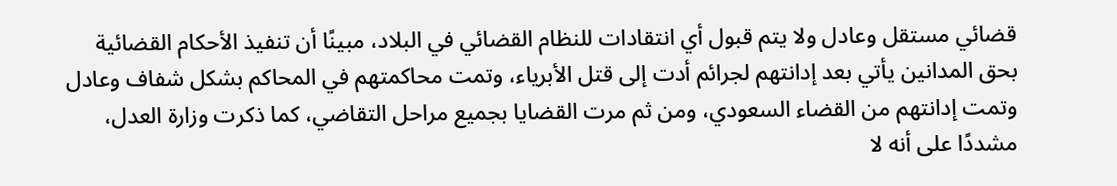قضائي مستقل وعادل ولا يتم قبول أي انتقادات للنظام القضائي في البلاد، مبينًا أن تنفيذ الأحكام القضائية بحق المدانين يأتي بعد إدانتهم لجرائم أدت إلى قتل الأبرياء، وتمت محاكمتهم في المحاكم بشكل شفاف وعادل وتمت إدانتهم من القضاء السعودي، ومن ثم مرت القضايا بجميع مراحل التقاضي، كما ذكرت وزارة العدل، مشددًا على أنه لا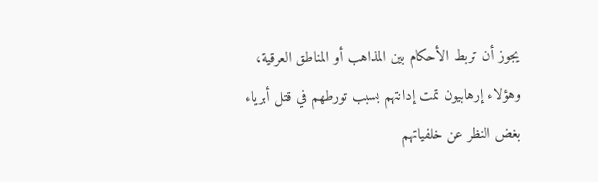يجوز أن تربط الأحكام بين المذاهب أو المناطق العرقية، وهؤلاء إرهابيون تمت إدانتهم بسبب تورطهم في قتل أبرياء بغض النظر عن خلفياتهم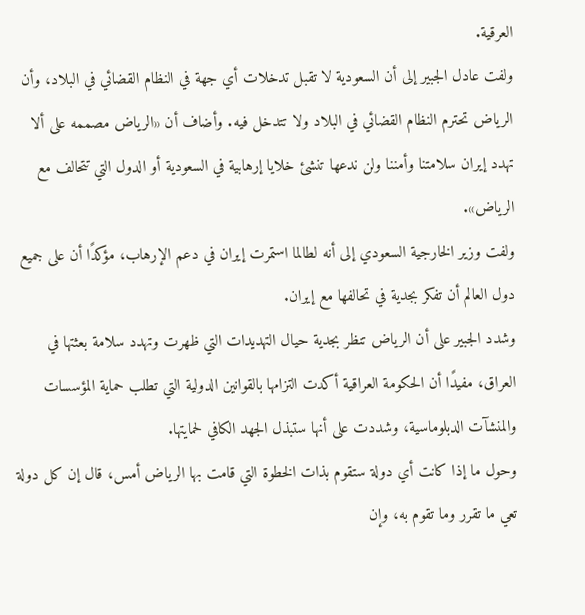العرقية.
ولفت عادل الجبير إلى أن السعودية لا تقبل تدخلات أي جهة في النظام القضائي في البلاد، وأن الرياض تحترم النظام القضائي في البلاد ولا تتدخل فيه. وأضاف أن «الرياض مصممه على ألا تهدد إيران سلامتنا وأمننا ولن ندعها تنشئ خلايا إرهابية في السعودية أو الدول التي تتحالف مع الرياض».
ولفت وزير الخارجية السعودي إلى أنه لطالما استمرت إيران في دعم الإرهاب، مؤكدًا أن على جميع دول العالم أن تفكر بجدية في تحالفها مع إيران.
وشدد الجبير على أن الرياض تنظر بجدية حيال التهديدات التي ظهرت وتهدد سلامة بعثتها في العراق، مفيدًا أن الحكومة العراقية أكدت التزامها بالقوانين الدولية التي تطلب حماية المؤسسات والمنشآت الدبلوماسية، وشددت على أنها ستبذل الجهد الكافي لحمايتها.
وحول ما إذا كانت أي دولة ستقوم بذات الخطوة التي قامت بها الرياض أمس، قال إن كل دولة تعي ما تقرر وما تقوم به، وإن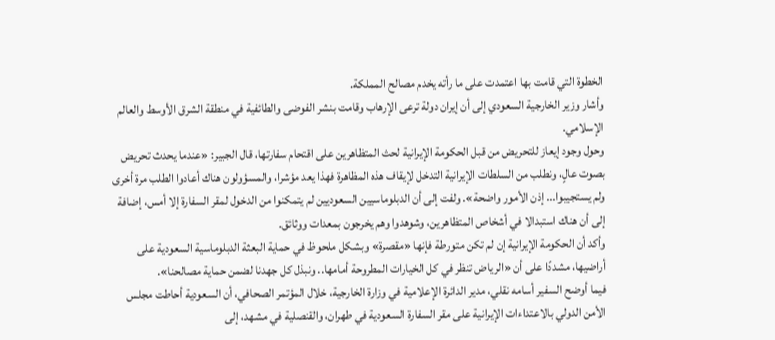الخطوة التي قامت بها اعتمدت على ما رأته يخدم مصالح المملكة.
وأشار وزير الخارجية السعودي إلى أن إيران دولة ترعى الإرهاب وقامت بنشر الفوضى والطائفية في منطقة الشرق الأوسط والعالم الإسلامي.
وحول وجود إيعاز للتحريض من قبل الحكومة الإيرانية لحث المتظاهرين على اقتحام سفارتها، قال الجبير: «عندما يحدث تحريض بصوت عالٍ، ونطلب من السلطات الإيرانية التدخل لإيقاف هذه المظاهرة فهذا يعد مؤشرا، والمسؤولون هناك أعادوا الطلب مرة أخرى ولم يستجيبوا... إذن الأمور واضحة». ولفت إلى أن الدبلوماسيين السعوديين لم يتمكنوا من الدخول لمقر السفارة إلا أمس، إضافة إلى أن هناك استبدالا في أشخاص المتظاهرين، وشوهدوا وهم يخرجون بمعدات ووثائق.
وأكد أن الحكومة الإيرانية إن لم تكن متورطة فإنها «مقصرة» وبشكل ملحوظ في حماية البعثة الدبلوماسية السعودية على أراضيها، مشددًا على أن «الرياض تنظر في كل الخيارات المطروحة أمامها.. ونبذل كل جهدنا لضمن حماية مصالحنا».
فيما أوضح السفير أسامه نقلي، مدير الدائرة الإعلامية في وزارة الخارجية، خلال المؤتمر الصحافي، أن السعودية أحاطت مجلس الأمن الدولي بالاعتداءات الإيرانية على مقر السفارة السعودية في طهران، والقنصلية في مشهد، إلى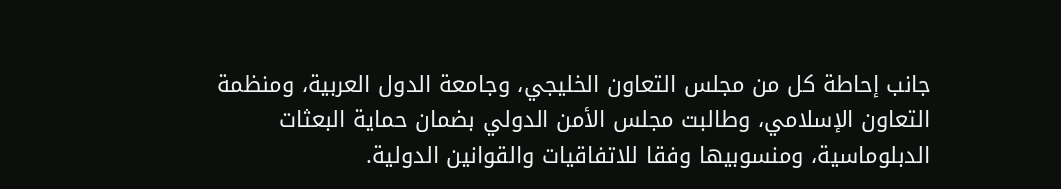جانب إحاطة كل من مجلس التعاون الخليجي، وجامعة الدول العربية، ومنظمة التعاون الإسلامي، وطالبت مجلس الأمن الدولي بضمان حماية البعثات الدبلوماسية، ومنسوبيها وفقا للاتفاقيات والقوانين الدولية.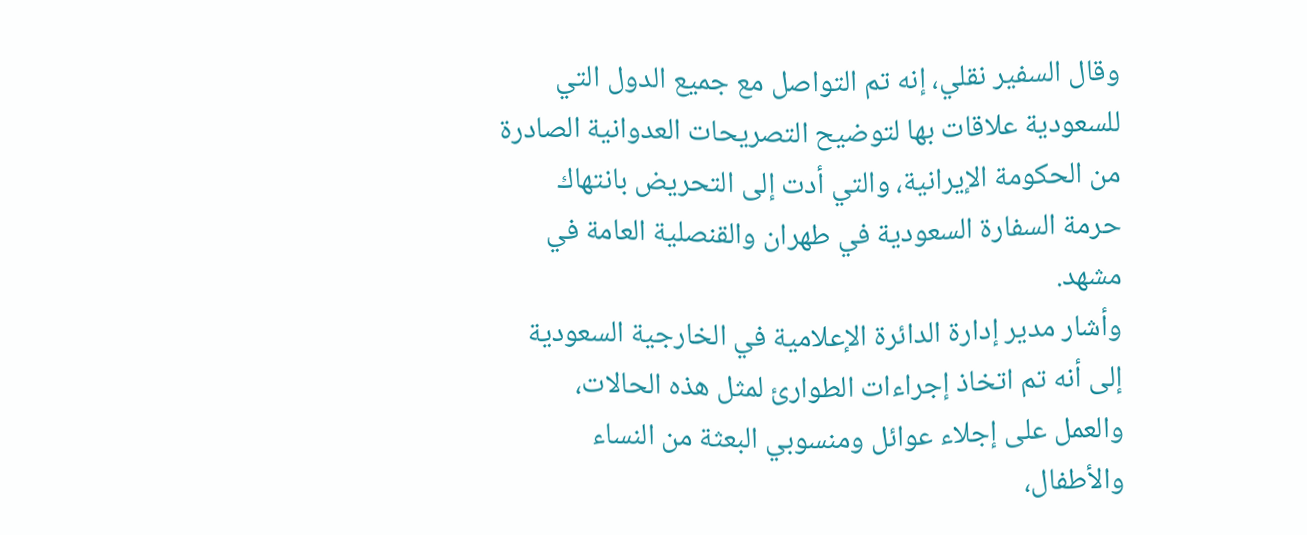وقال السفير نقلي، إنه تم التواصل مع جميع الدول التي للسعودية علاقات بها لتوضيح التصريحات العدوانية الصادرة من الحكومة الإيرانية، والتي أدت إلى التحريض بانتهاك حرمة السفارة السعودية في طهران والقنصلية العامة في مشهد.
وأشار مدير إدارة الدائرة الإعلامية في الخارجية السعودية إلى أنه تم اتخاذ إجراءات الطوارئ لمثل هذه الحالات، والعمل على إجلاء عوائل ومنسوبي البعثة من النساء والأطفال،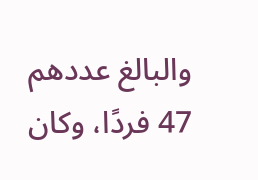والبالغ عددهم 47 فردًا، وكان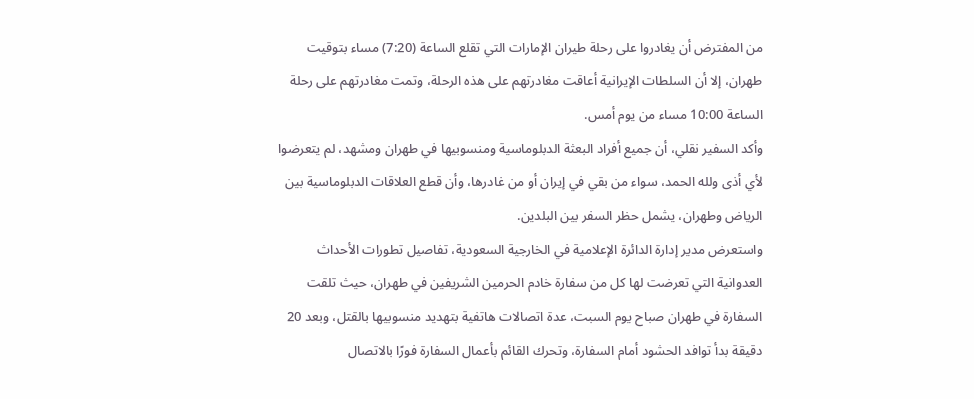من المفترض أن يغادروا على رحلة طيران الإمارات التي تقلع الساعة (7:20) مساء بتوقيت طهران، إلا أن السلطات الإيرانية أعاقت مغادرتهم على هذه الرحلة، وتمت مغادرتهم على رحلة الساعة 10:00 مساء من يوم أمس.
وأكد السفير نقلي، أن جميع أفراد البعثة الدبلوماسية ومنسوبيها في طهران ومشهد، لم يتعرضوا لأي أذى ولله الحمد، سواء من بقي في إيران أو من غادرها، وأن قطع العلاقات الدبلوماسية بين الرياض وطهران، يشمل حظر السفر بين البلدين.
واستعرض مدير إدارة الدائرة الإعلامية في الخارجية السعودية، تفاصيل تطورات الأحداث العدوانية التي تعرضت لها كل من سفارة خادم الحرمين الشريفين في طهران، حيث تلقت السفارة في طهران صباح يوم السبت، عدة اتصالات هاتفية بتهديد منسوبيها بالقتل، وبعد 20 دقيقة بدأ توافد الحشود أمام السفارة، وتحرك القائم بأعمال السفارة فورًا بالاتصال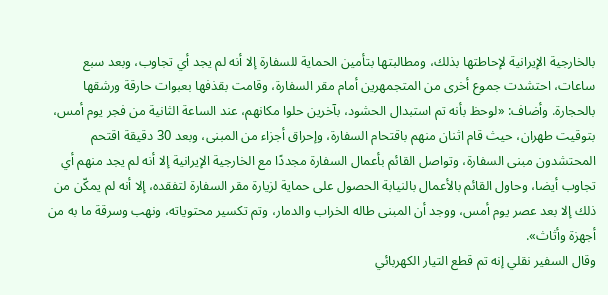بالخارجية الإيرانية لإحاطتها بذلك، ومطالبتها بتأمين الحماية للسفارة إلا أنه لم يجد أي تجاوب، وبعد سبع ساعات، احتشدت جموع أخرى من المتجمهرين أمام مقر السفارة، وقامت بقذفها بعبوات حارقة ورشقها بالحجارة. وأضاف: «لوحظ بأنه تم استبدال الحشود، بآخرين حلوا مكانهم، عند الساعة الثانية من فجر يوم أمس، بتوقيت طهران، حيث قام اثنان منهم باقتحام السفارة، وإحراق أجزاء من المبنى، وبعد 30 دقيقة اقتحم المحتشدون مبنى السفارة، وتواصل القائم بأعمال السفارة مجددًا مع الخارجية الإيرانية إلا أنه لم يجد منهم أي تجاوب أيضا، وحاول القائم بالأعمال بالنيابة الحصول على حماية لزيارة مقر السفارة لتفقده، إلا أنه لم يمكّن من ذلك إلا بعد عصر يوم أمس، ووجد أن المبنى طاله الخراب والدمار، وتم تكسير محتوياته، ونهب وسرقة ما به من أجهزة وأثاث».
وقال السفير نقلي إنه تم قطع التيار الكهربائي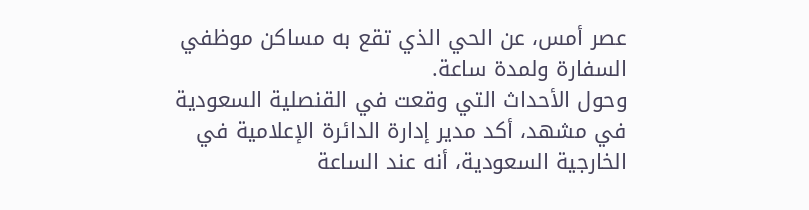عصر أمس، عن الحي الذي تقع به مساكن موظفي السفارة ولمدة ساعة.
وحول الأحداث التي وقعت في القنصلية السعودية في مشهد، أكد مدير إدارة الدائرة الإعلامية في الخارجية السعودية، أنه عند الساعة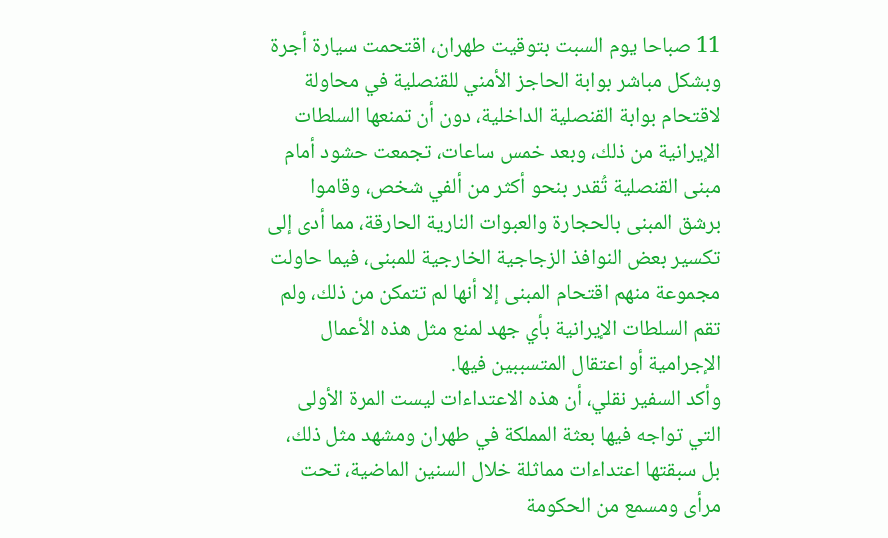11 صباحا يوم السبت بتوقيت طهران، اقتحمت سيارة أجرة وبشكل مباشر بوابة الحاجز الأمني للقنصلية في محاولة لاقتحام بوابة القنصلية الداخلية، دون أن تمنعها السلطات الإيرانية من ذلك، وبعد خمس ساعات، تجمعت حشود أمام مبنى القنصلية تُقدر بنحو أكثر من ألفي شخص، وقاموا برشق المبنى بالحجارة والعبوات النارية الحارقة، مما أدى إلى تكسير بعض النوافذ الزجاجية الخارجية للمبنى، فيما حاولت مجموعة منهم اقتحام المبنى إلا أنها لم تتمكن من ذلك، ولم تقم السلطات الإيرانية بأي جهد لمنع مثل هذه الأعمال الإجرامية أو اعتقال المتسببين فيها.
وأكد السفير نقلي، أن هذه الاعتداءات ليست المرة الأولى التي تواجه فيها بعثة المملكة في طهران ومشهد مثل ذلك، بل سبقتها اعتداءات مماثلة خلال السنين الماضية، تحت مرأى ومسمع من الحكومة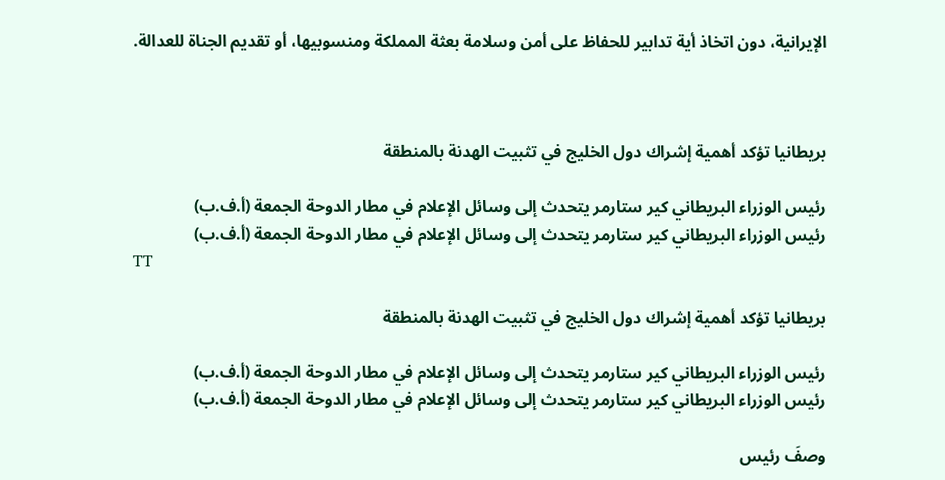الإيرانية، دون اتخاذ أية تدابير للحفاظ على أمن وسلامة بعثة المملكة ومنسوبيها، أو تقديم الجناة للعدالة.



بريطانيا تؤكد أهمية إشراك دول الخليج في تثبيت الهدنة بالمنطقة

رئيس الوزراء البريطاني كير ستارمر يتحدث إلى وسائل الإعلام في مطار الدوحة الجمعة (أ.ف.ب)
رئيس الوزراء البريطاني كير ستارمر يتحدث إلى وسائل الإعلام في مطار الدوحة الجمعة (أ.ف.ب)
TT

بريطانيا تؤكد أهمية إشراك دول الخليج في تثبيت الهدنة بالمنطقة

رئيس الوزراء البريطاني كير ستارمر يتحدث إلى وسائل الإعلام في مطار الدوحة الجمعة (أ.ف.ب)
رئيس الوزراء البريطاني كير ستارمر يتحدث إلى وسائل الإعلام في مطار الدوحة الجمعة (أ.ف.ب)

وصفَ رئيس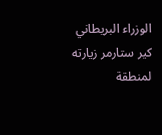الوزراء البريطاني كير ستارمر زيارته لمنطقة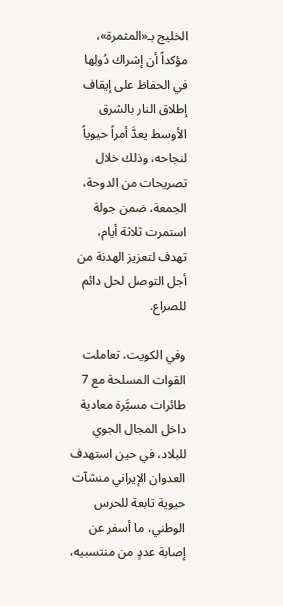الخليج بـ«المثمرة»، مؤكداً أن إشراك دُولِها في الحفاظ على إيقاف إطلاق النار بالشرق الأوسط يعدَّ أمراً حيوياً لنجاحه، وذلك خلال تصريحات من الدوحة، الجمعة، ضمن جولة استمرت ثلاثة أيام، تهدف لتعزيز الهدنة من أجل التوصل لحل دائم للصراع.

وفي الكويت، تعاملت القوات المسلحة مع 7 طائرات مسيَّرة معادية داخل المجال الجوي للبلاد، في حين استهدف العدوان الإيراني منشآت حيوية تابعة للحرس الوطني، ما أسفر عن إصابة عددٍ من منتسبيه،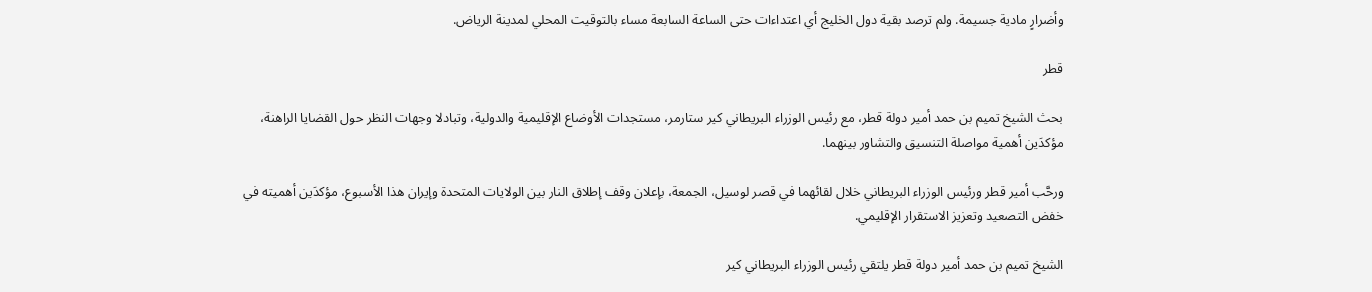وأضرارٍ مادية جسيمة. ولم ترصد بقية دول الخليج أي اعتداءات حتى الساعة السابعة مساء بالتوقيت المحلي لمدينة الرياض.

قطر

بحث الشيخ تميم بن حمد أمير دولة قطر، مع رئيس الوزراء البريطاني كير ستارمر، مستجدات الأوضاع الإقليمية والدولية، وتبادلا وجهات النظر حول القضايا الراهنة، مؤكدَين أهمية مواصلة التنسيق والتشاور بينهما.

ورحَّب أمير قطر ورئيس الوزراء البريطاني خلال لقائهما في قصر لوسيل، الجمعة، بإعلان وقف إطلاق النار بين الولايات المتحدة وإيران هذا الأسبوع، مؤكدَين أهميته في خفض التصعيد وتعزيز الاستقرار الإقليمي.

الشيخ تميم بن حمد أمير دولة قطر يلتقي رئيس الوزراء البريطاني كير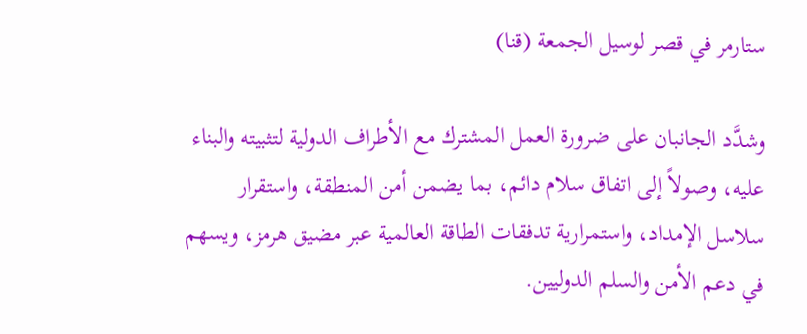ستارمر في قصر لوسيل الجمعة (قنا)

وشدَّد الجانبان على ضرورة العمل المشترك مع الأطراف الدولية لتثبيته والبناء عليه، وصولاً إلى اتفاق سلام دائم، بما يضمن أمن المنطقة، واستقرار سلاسل الإمداد، واستمرارية تدفقات الطاقة العالمية عبر مضيق هرمز، ويسهم في دعم الأمن والسلم الدوليين.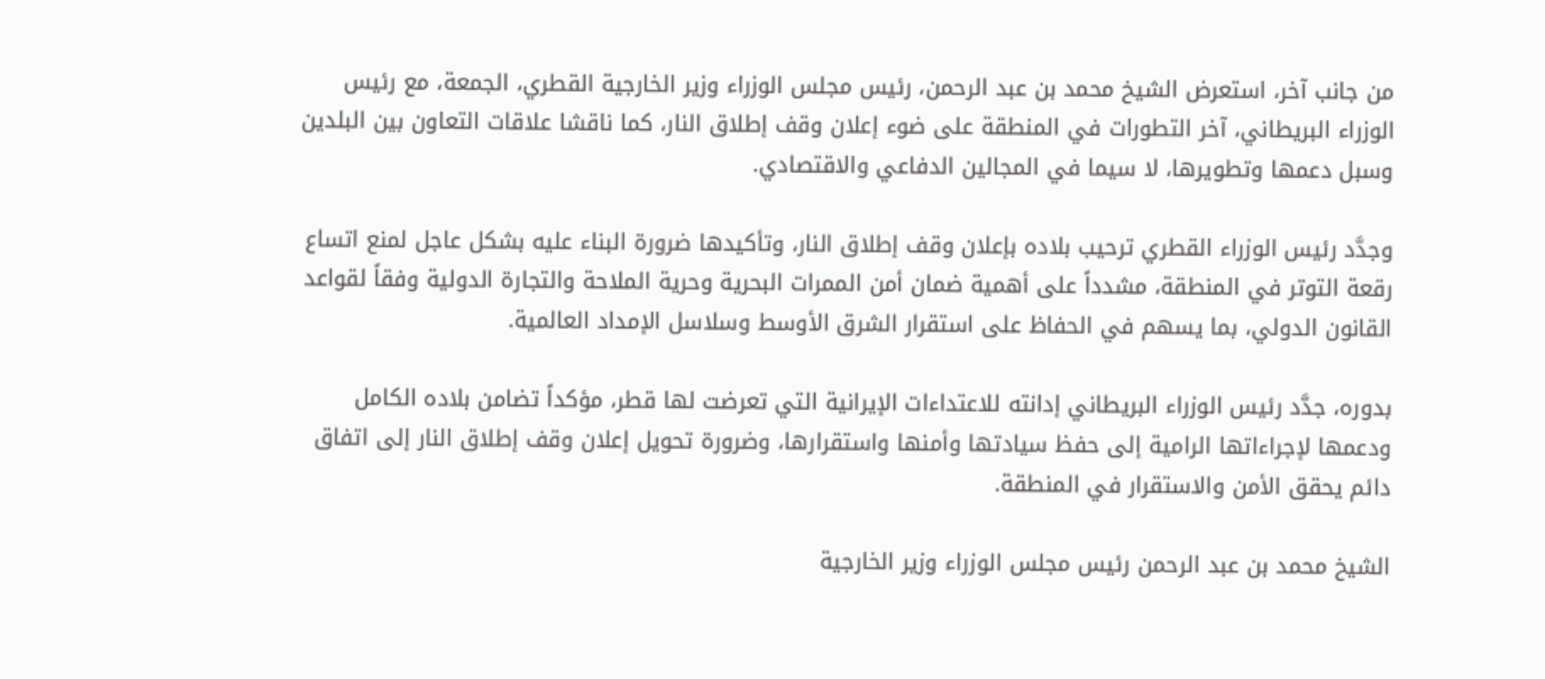من جانب آخر، استعرض الشيخ محمد بن عبد الرحمن، رئيس مجلس الوزراء وزير الخارجية القطري، الجمعة، مع رئيس الوزراء البريطاني، آخر التطورات في المنطقة على ضوء إعلان وقف إطلاق النار، كما ناقشا علاقات التعاون بين البلدين وسبل دعمها وتطويرها، لا سيما في المجالين الدفاعي والاقتصادي.

وجدَّد رئيس الوزراء القطري ترحيب بلاده بإعلان وقف إطلاق النار، وتأكيدها ضرورة البناء عليه بشكل عاجل لمنع اتساع رقعة التوتر في المنطقة، مشدداً على أهمية ضمان أمن الممرات البحرية وحرية الملاحة والتجارة الدولية وفقاً لقواعد القانون الدولي، بما يسهم في الحفاظ على استقرار الشرق الأوسط وسلاسل الإمداد العالمية.

بدوره، جدَّد رئيس الوزراء البريطاني إدانته للاعتداءات الإيرانية التي تعرضت لها قطر، مؤكداً تضامن بلاده الكامل ودعمها لإجراءاتها الرامية إلى حفظ سيادتها وأمنها واستقرارها، وضرورة تحويل إعلان وقف إطلاق النار إلى اتفاق دائم يحقق الأمن والاستقرار في المنطقة.

الشيخ محمد بن عبد الرحمن رئيس مجلس الوزراء وزير الخارجية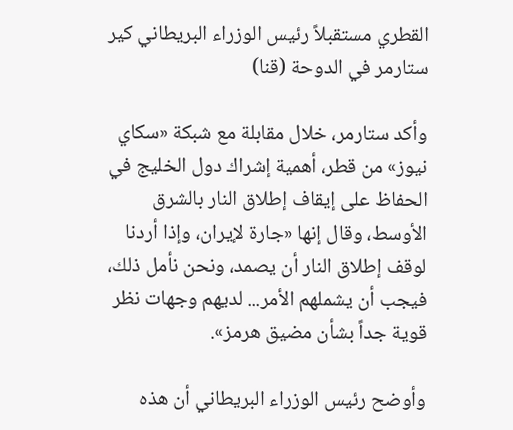القطري مستقبلاً رئيس الوزراء البريطاني كير ستارمر في الدوحة (قنا)

وأكد ستارمر، خلال مقابلة مع شبكة «سكاي نيوز» من قطر، أهمية إشراك دول الخليج في الحفاظ على إيقاف إطلاق النار بالشرق الأوسط، وقال إنها «جارة لإيران، وإذا أردنا لوقف إطلاق النار أن يصمد، ونحن نأمل ذلك، فيجب أن يشملهم الأمر... لديهم وجهات نظر قوية جداً بشأن مضيق هرمز».

وأوضح رئيس الوزراء البريطاني أن هذه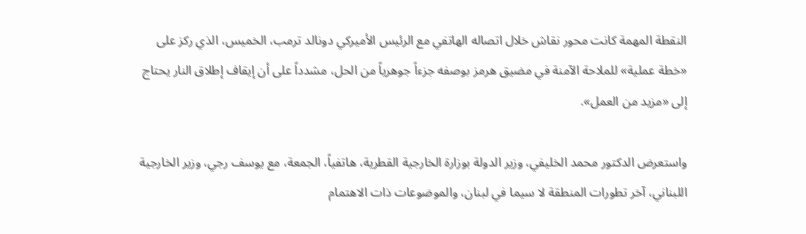النقطة المهمة كانت محور نقاش خلال اتصاله الهاتفي مع الرئيس الأميركي دونالد ترمب، الخميس، الذي ركز على «خطة عملية» للملاحة الآمنة في مضيق هرمز بوصفه جزءاً جوهرياً من الحل، مشدداً على أن إيقاف إطلاق النار يحتاج إلى «مزيد من العمل».

واستعرض الدكتور محمد الخليفي، وزير الدولة بوزارة الخارجية القطرية، هاتفياً، الجمعة، مع يوسف رجي، وزير الخارجية اللبناني، آخر تطورات المنطقة لا سيما في لبنان، والموضوعات ذات الاهتمام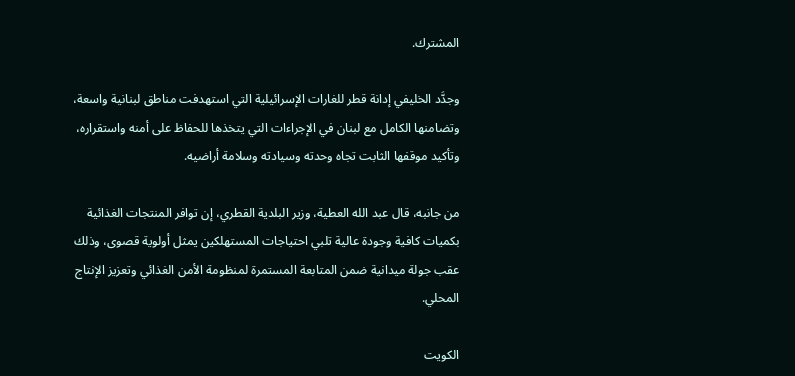المشترك.

وجدَّد الخليفي إدانة قطر للغارات الإسرائيلية التي استهدفت مناطق لبنانية واسعة، وتضامنها الكامل مع لبنان في الإجراءات التي يتخذها للحفاظ على أمنه واستقراره، وتأكيد موقفها الثابت تجاه وحدته وسيادته وسلامة أراضيه.

من جانبه، قال عبد الله العطية، وزير البلدية القطري، إن توافر المنتجات الغذائية بكميات كافية وجودة عالية تلبي احتياجات المستهلكين يمثل أولوية قصوى، وذلك عقب جولة ميدانية ضمن المتابعة المستمرة لمنظومة الأمن الغذائي وتعزيز الإنتاج المحلي.

الكويت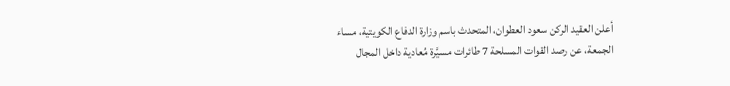أعلن العقيد الركن سعود العطوان، المتحدث باسم وزارة الدفاع الكويتية، مساء الجمعة، عن رصد القوات المسلحة 7 طائرات مسيَّرة مُعادية داخل المجال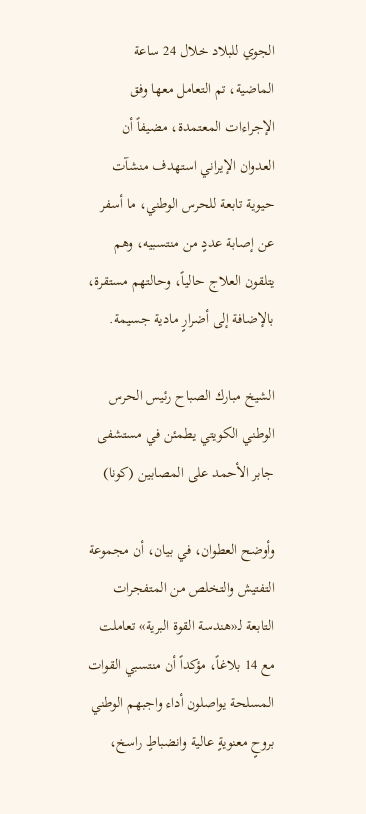الجوي للبلاد خلال 24 ساعة الماضية، تم التعامل معها وفق الإجراءات المعتمدة، مضيفاً أن العدوان الإيراني استهدف منشآت حيوية تابعة للحرس الوطني، ما أسفر عن إصابة عددٍ من منتسبيه، وهم يتلقون العلاج حالياً، وحالتهم مستقرة، بالإضافة إلى أضرارٍ مادية جسيمة.

الشيخ مبارك الصباح رئيس الحرس الوطني الكويتي يطمئن في مستشفى جابر الأحمد على المصابين (كونا)

وأوضح العطوان، في بيان، أن مجموعة التفتيش والتخلص من المتفجرات التابعة لـ«هندسة القوة البرية» تعاملت مع 14 بلاغاً، مؤكداً أن منتسبي القوات المسلحة يواصلون أداء واجبهم الوطني بروحٍ معنويةٍ عالية وانضباطٍ راسخ،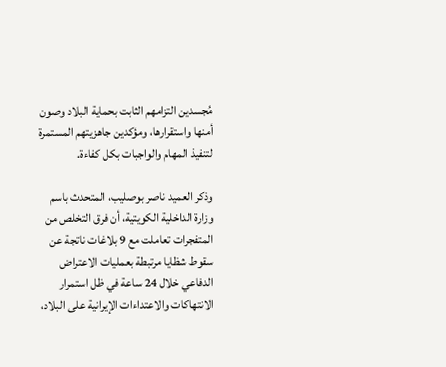مُجسدين التزامهم الثابت بحماية البلاد وصون أمنها واستقرارها، ومؤكدين جاهزيتهم المستمرة لتنفيذ المهام والواجبات بكل كفاءة.

وذكر العميد ناصر بوصليب، المتحدث باسم وزارة الداخلية الكويتية، أن فرق التخلص من المتفجرات تعاملت مع 9 بلاغات ناتجة عن سقوط شظايا مرتبطة بعمليات الاعتراض الدفاعي خلال 24 ساعة في ظل استمرار الانتهاكات والاعتداءات الإيرانية على البلاد،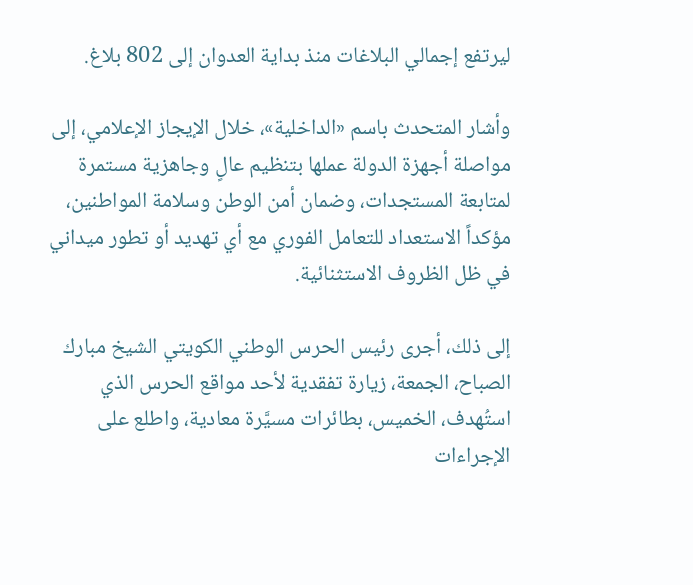ليرتفع إجمالي البلاغات منذ بداية العدوان إلى 802 بلاغ.

وأشار المتحدث باسم «الداخلية»، خلال الإيجاز الإعلامي، إلى مواصلة أجهزة الدولة عملها بتنظيم عالٍ وجاهزية مستمرة لمتابعة المستجدات، وضمان أمن الوطن وسلامة المواطنين، مؤكداً الاستعداد للتعامل الفوري مع أي تهديد أو تطور ميداني في ظل الظروف الاستثنائية.

إلى ذلك، أجرى رئيس الحرس الوطني الكويتي الشيخ مبارك الصباح، الجمعة، زيارة تفقدية لأحد مواقع الحرس الذي استُهدف، الخميس، بطائرات مسيَّرة معادية، واطلع على الإجراءات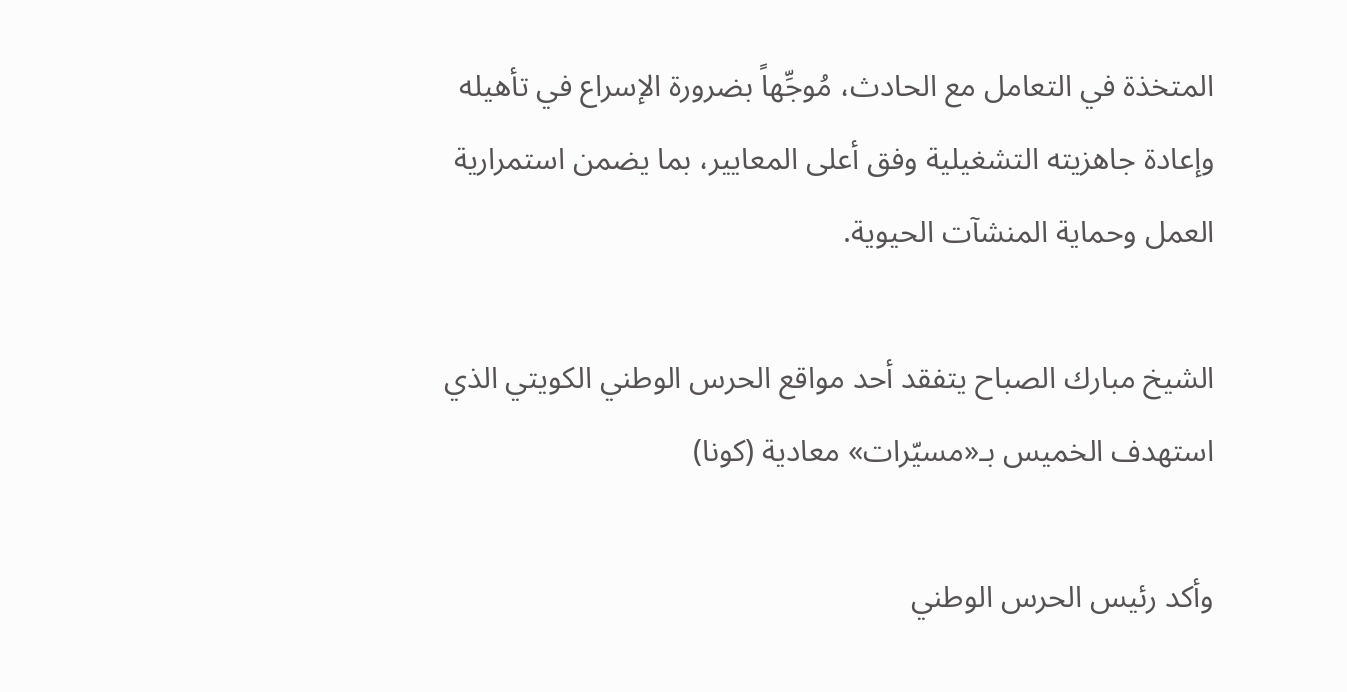المتخذة في التعامل مع الحادث، مُوجِّهاً بضرورة الإسراع في تأهيله وإعادة جاهزيته التشغيلية وفق أعلى المعايير، بما يضمن استمرارية العمل وحماية المنشآت الحيوية.

الشيخ مبارك الصباح يتفقد أحد مواقع الحرس الوطني الكويتي الذي استهدف الخميس بـ«مسيّرات» معادية (كونا)

وأكد رئيس الحرس الوطني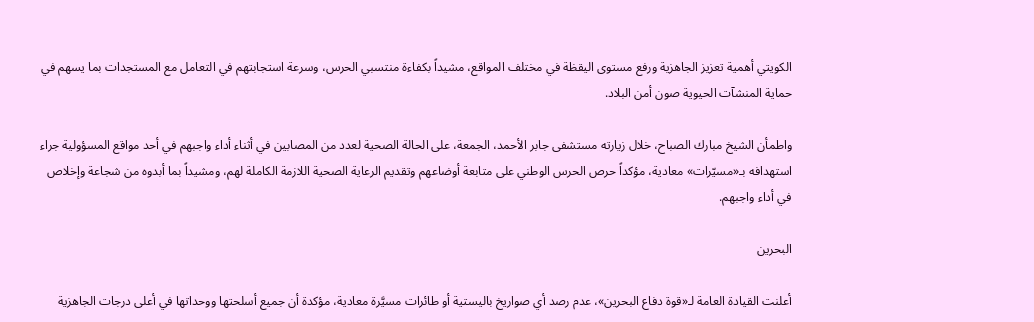الكويتي أهمية تعزيز الجاهزية ورفع مستوى اليقظة في مختلف المواقع، مشيداً بكفاءة منتسبي الحرس، وسرعة استجابتهم في التعامل مع المستجدات بما يسهم في حماية المنشآت الحيوية صون أمن البلاد.

واطمأن الشيخ مبارك الصباح، خلال زيارته مستشفى جابر الأحمد، الجمعة، على الحالة الصحية لعدد من المصابين في أثناء أداء واجبهم في أحد مواقع المسؤولية جراء استهدافه بـ«مسيّرات» معادية، مؤكداً حرص الحرس الوطني على متابعة أوضاعهم وتقديم الرعاية الصحية اللازمة الكاملة لهم، ومشيداً بما أبدوه من شجاعة وإخلاص في أداء واجبهم.

البحرين

أعلنت القيادة العامة لـ«قوة دفاع البحرين»، عدم رصد أي صواريخ باليستية أو طائرات مسيَّرة معادية، مؤكدة أن جميع أسلحتها ووحداتها في أعلى درجات الجاهزية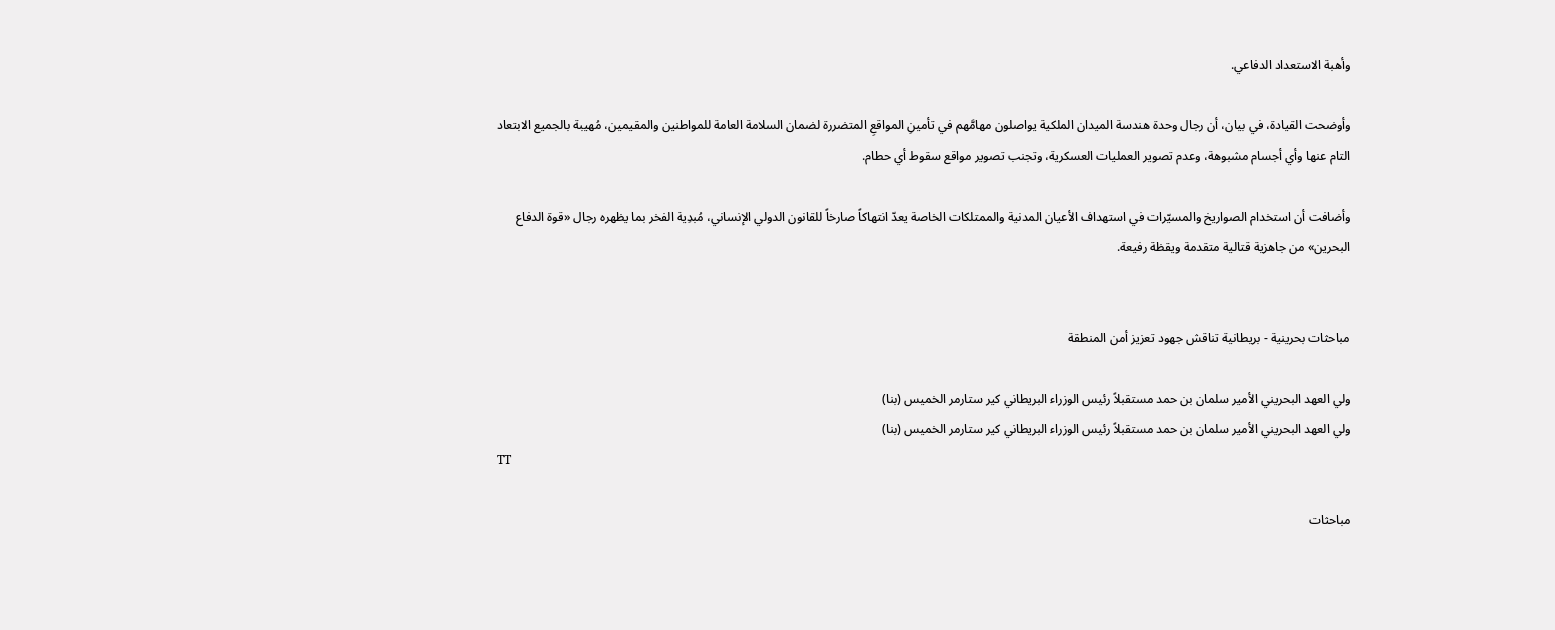وأهبة الاستعداد الدفاعي.

وأوضحت القيادة، في بيان، أن رجال وحدة هندسة الميدان الملكية يواصلون مهامَّهم في تأمينِ المواقعِ المتضررة لضمان السلامة العامة للمواطنين والمقيمين، مُهيبة بالجميع الابتعاد التام عنها وأي أجسام مشبوهة، وعدم تصوير العمليات العسكرية، وتجنب تصوير مواقع سقوط أي حطام.

وأضافت أن استخدام الصواريخ والمسيّرات في استهداف الأعيان المدنية والممتلكات الخاصة يعدّ انتهاكاً صارخاً للقانون الدولي الإنساني، مُبدِية الفخر بما يظهره رجال «قوة الدفاع البحرين» من جاهزية قتالية متقدمة ويقظة رفيعة.


مباحثات بحرينية - بريطانية تناقش جهود تعزيز أمن المنطقة

ولي العهد البحريني الأمير سلمان بن حمد مستقبلاً رئيس الوزراء البريطاني كير ستارمر الخميس (بنا)
ولي العهد البحريني الأمير سلمان بن حمد مستقبلاً رئيس الوزراء البريطاني كير ستارمر الخميس (بنا)
TT

مباحثات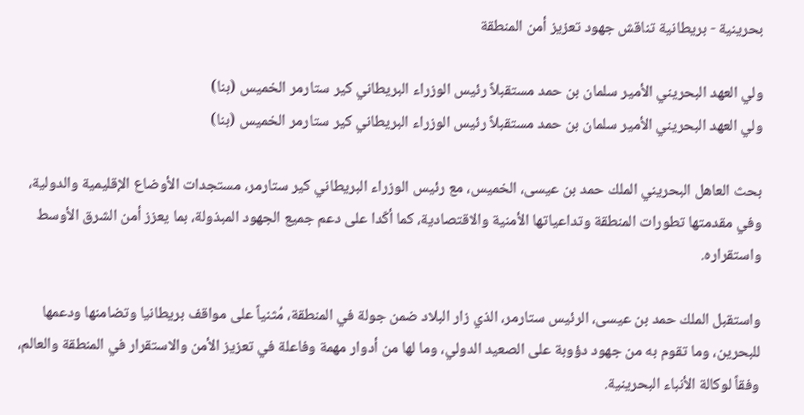بحرينية - بريطانية تناقش جهود تعزيز أمن المنطقة

ولي العهد البحريني الأمير سلمان بن حمد مستقبلاً رئيس الوزراء البريطاني كير ستارمر الخميس (بنا)
ولي العهد البحريني الأمير سلمان بن حمد مستقبلاً رئيس الوزراء البريطاني كير ستارمر الخميس (بنا)

بحث العاهل البحريني الملك حمد بن عيسى، الخميس، مع رئيس الوزراء البريطاني كير ستارمر، مستجدات الأوضاع الإقليمية والدولية، وفي مقدمتها تطورات المنطقة وتداعياتها الأمنية والاقتصادية، كما أكّدا على دعم جميع الجهود المبذولة، بما يعزز أمن الشرق الأوسط واستقراره.

واستقبل الملك حمد بن عيسى، الرئيس ستارمر، الذي زار البلاد ضمن جولة في المنطقة، مُثنياً على مواقف بريطانيا وتضامنها ودعمها للبحرين، وما تقوم به من جهود دؤوبة على الصعيد الدولي، وما لها من أدوار مهمة وفاعلة في تعزيز الأمن والاستقرار في المنطقة والعالم، وفقاً لوكالة الأنباء البحرينية.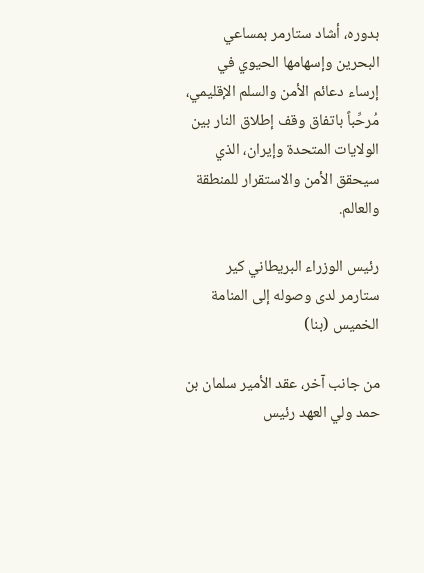بدوره، أشاد ستارمر بمساعي البحرين وإسهامها الحيوي في إرساء دعائم الأمن والسلم الإقليمي، مُرحِّباً باتفاق وقف إطلاق النار بين الولايات المتحدة وإيران، الذي سيحقق الأمن والاستقرار للمنطقة والعالم.

رئيس الوزراء البريطاني كير ستارمر لدى وصوله إلى المنامة الخميس (بنا)

من جانب آخر، عقد الأمير سلمان بن حمد ولي العهد رئيس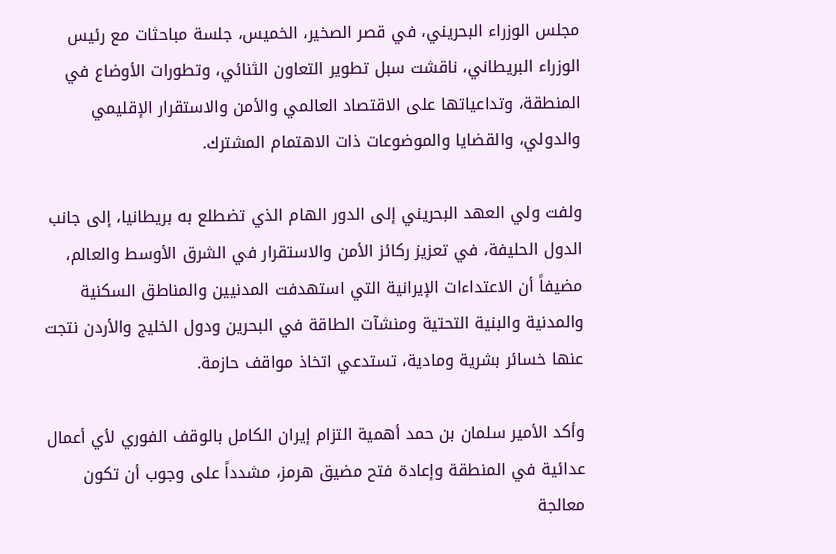مجلس الوزراء البحريني، في قصر الصخير، الخميس، جلسة مباحثات مع رئيس الوزراء البريطاني، ناقشت سبل تطوير التعاون الثنائي، وتطورات الأوضاع في المنطقة، وتداعياتها على الاقتصاد العالمي والأمن والاستقرار الإقليمي والدولي، والقضايا والموضوعات ذات الاهتمام المشترك.

ولفت ولي العهد البحريني إلى الدور الهام الذي تضطلع به بريطانيا، إلى جانب الدول الحليفة، في تعزيز ركائز الأمن والاستقرار في الشرق الأوسط والعالم، مضيفاً أن الاعتداءات الإيرانية التي استهدفت المدنيين والمناطق السكنية والمدنية والبنية التحتية ومنشآت الطاقة في البحرين ودول الخليج والأردن نتجت عنها خسائر بشرية ومادية، تستدعي اتخاذ مواقف حازمة.

وأكد الأمير سلمان بن حمد أهمية التزام إيران الكامل بالوقف الفوري لأي أعمال عدائية في المنطقة وإعادة فتح مضيق هرمز، مشدداً على وجوب أن تكون معالجة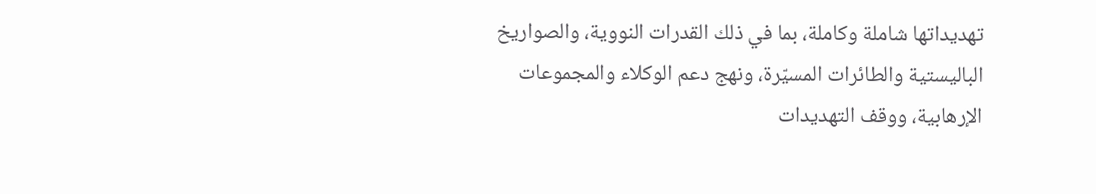تهديداتها شاملة وكاملة، بما في ذلك القدرات النووية، والصواريخ الباليستية والطائرات المسيّرة، ونهج دعم الوكلاء والمجموعات الإرهابية، ووقف التهديدات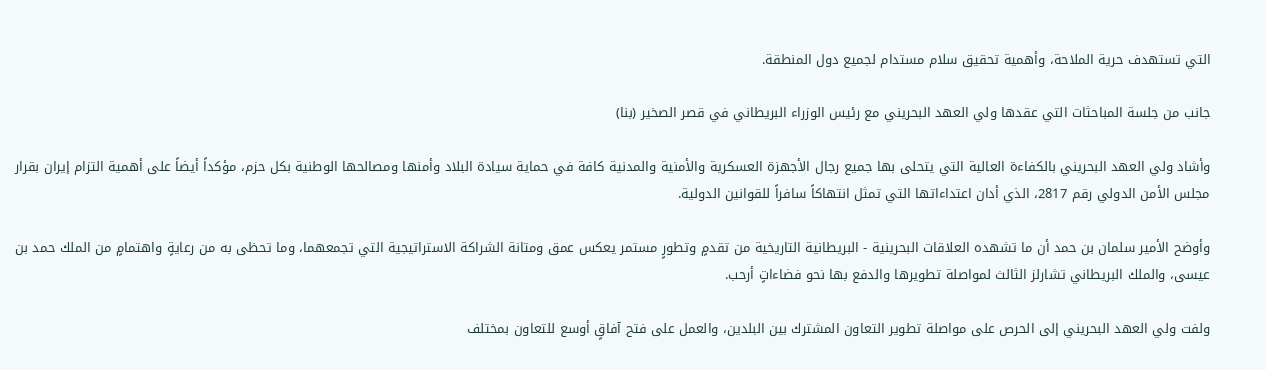التي تستهدف حرية الملاحة، وأهمية تحقيق سلام مستدام لجميع دول المنطقة.

جانب من جلسة المباحثات التي عقدها ولي العهد البحريني مع رئيس الوزراء البريطاني في قصر الصخير (بنا)

وأشاد ولي العهد البحريني بالكفاءة العالية التي يتحلى بها جميع رجال الأجهزة العسكرية والأمنية والمدنية كافة في حماية سيادة البلاد وأمنها ومصالحها الوطنية بكل حزم، مؤكداً أيضاً على أهمية التزام إيران بقرار مجلس الأمن الدولي رقم 2817، الذي أدان اعتداءاتها التي تمثل انتهاكاً سافراً للقوانين الدولية.

وأوضح الأمير سلمان بن حمد أن ما تشهده العلاقات البحرينية - البريطانية التاريخية من تقدمٍ وتطورٍ مستمر يعكس عمق ومتانة الشراكة الاستراتيجية التي تجمعهما، وما تحظى به من رعايةٍ واهتمامٍ من الملك حمد بن عيسى، والملك البريطاني تشارلز الثالث لمواصلة تطويرها والدفع بها نحو فضاءاتٍ أرحب.

ولفت ولي العهد البحريني إلى الحرص على مواصلة تطوير التعاون المشترك بين البلدين، والعمل على فتح آفاقٍ أوسع للتعاون بمختلف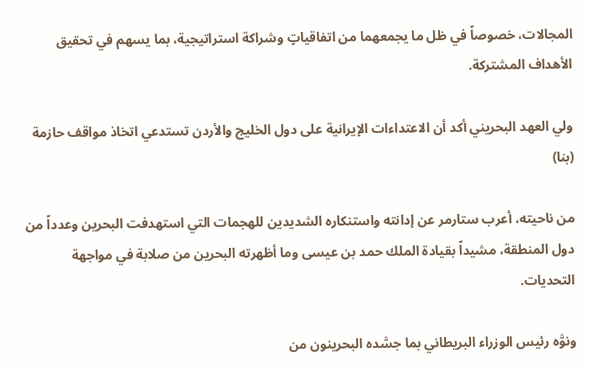المجالات، خصوصاً في ظل ما يجمعهما من اتفاقياتٍ وشراكة استراتيجية، بما يسهم في تحقيق الأهداف المشتركة.

ولي العهد البحريني أكد أن الاعتداءات الإيرانية على دول الخليج والأردن تستدعي اتخاذ مواقف حازمة (بنا)

من ناحيته، أعرب ستارمر عن إدانته واستنكاره الشديدين للهجمات التي استهدفت البحرين وعدداً من دول المنطقة، مشيداً بقيادة الملك حمد بن عيسى وما أظهرته البحرين من صلابة في مواجهة التحديات.

ونوَّه رئيس الوزراء البريطاني بما جسَّده البحرينون من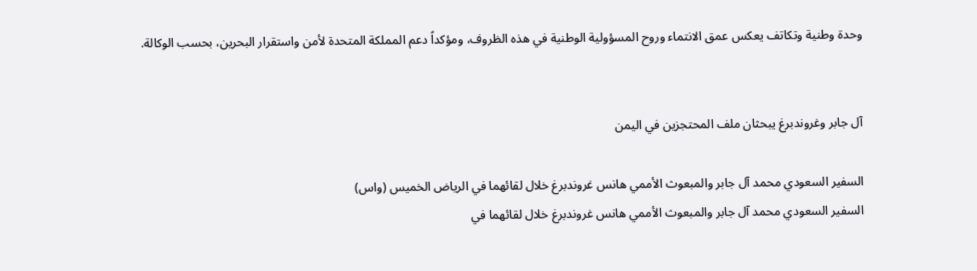وحدة وطنية وتكاتف يعكس عمق الانتماء وروح المسؤولية الوطنية في هذه الظروف، ومؤكداً دعم المملكة المتحدة لأمن واستقرار البحرين، بحسب الوكالة.


آل جابر وغروندبرغ يبحثان ملف المحتجزين في اليمن

السفير السعودي محمد آل جابر والمبعوث الأممي هانس غروندبرغ خلال لقائهما في الرياض الخميس (واس)
السفير السعودي محمد آل جابر والمبعوث الأممي هانس غروندبرغ خلال لقائهما في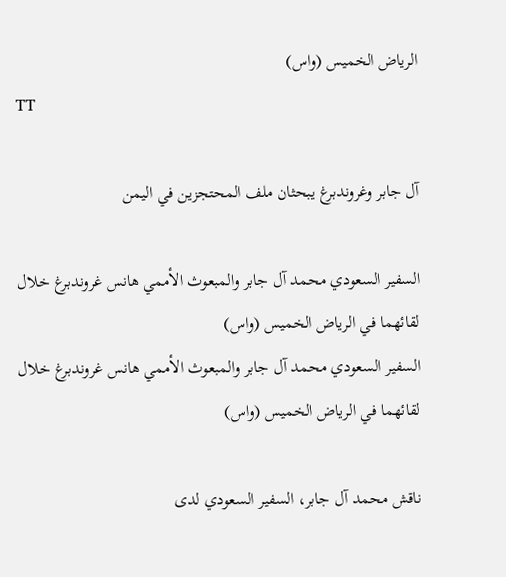الرياض الخميس (واس)
TT

آل جابر وغروندبرغ يبحثان ملف المحتجزين في اليمن

السفير السعودي محمد آل جابر والمبعوث الأممي هانس غروندبرغ خلال لقائهما في الرياض الخميس (واس)
السفير السعودي محمد آل جابر والمبعوث الأممي هانس غروندبرغ خلال لقائهما في الرياض الخميس (واس)

ناقش محمد آل جابر، السفير السعودي لدى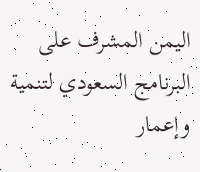اليمن المشرف على البرنامج السعودي لتنمية وإعمار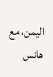اليمن، مع هانس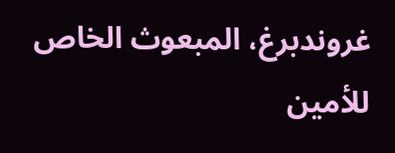غروندبرغ، المبعوث الخاص للأمين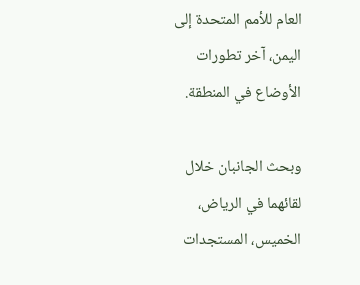العام للأمم المتحدة إلى اليمن، آخر تطورات الأوضاع في المنطقة.

وبحث الجانبان خلال لقائهما في الرياض، الخميس، المستجدات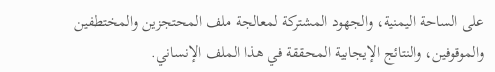على الساحة اليمنية، والجهود المشتركة لمعالجة ملف المحتجزين والمختطفين والموقوفين، والنتائج الإيجابية المحققة في هذا الملف الإنساني.